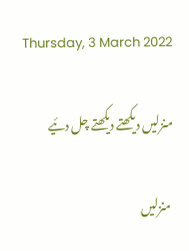Thursday, 3 March 2022

منزلیں دیکھتے دیکھتے چل دئیے

 منزلیں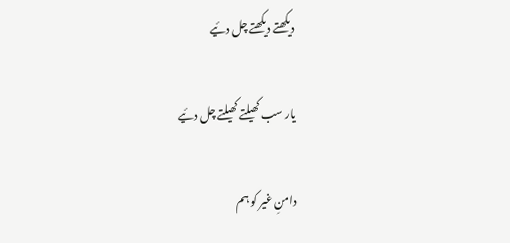دیکھتے دیکھتے چل دئیے

یار سب کھیلتے کھیلتے چل دئیے

دامنِ غیر کو ہم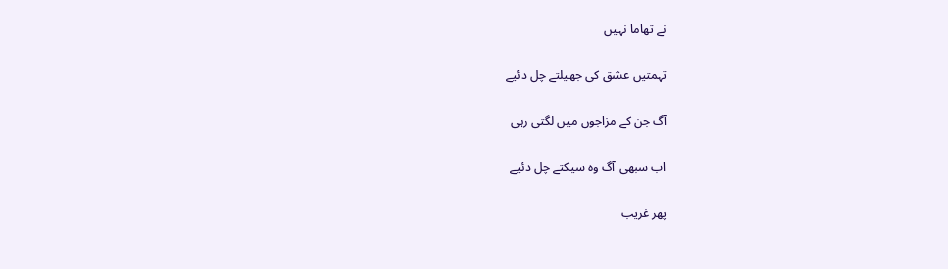نے تھاما نہیں

تہمتیں عشق کی جھیلتے چل دئیے

آگ جن کے مزاجوں میں لگتی رہی

اب سبھی آگ وہ سیکتے چل دئیے

پھر غریب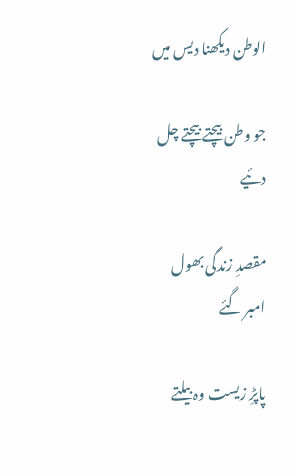الوطن دیکھنا دیس میں

جو وطن بیچتے بیچتے چل دئیے

مقصدِ زندگی بھول امبر گئے

پاپڑِ زیست وہ بیلتے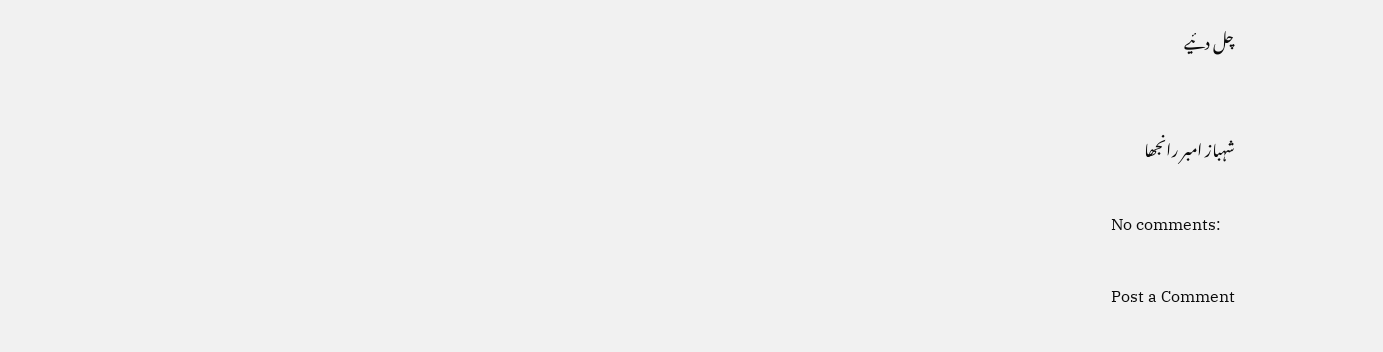چل دئیے


شہباز امبر رانجھا

No comments:

Post a Comment